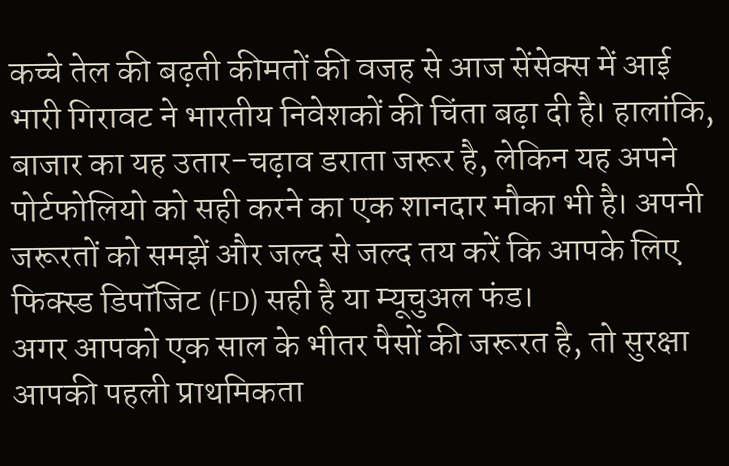कच्चे तेल की बढ़ती कीमतों की वजह से आज सेंसेक्स में आई भारी गिरावट ने भारतीय निवेशकों की चिंता बढ़ा दी है। हालांकि, बाजार का यह उतार-चढ़ाव डराता जरूर है, लेकिन यह अपने पोर्टफोलियो को सही करने का एक शानदार मौका भी है। अपनी जरूरतों को समझें और जल्द से जल्द तय करें कि आपके लिए फिक्स्ड डिपॉजिट (FD) सही है या म्यूचुअल फंड।
अगर आपको एक साल के भीतर पैसों की जरूरत है, तो सुरक्षा आपकी पहली प्राथमिकता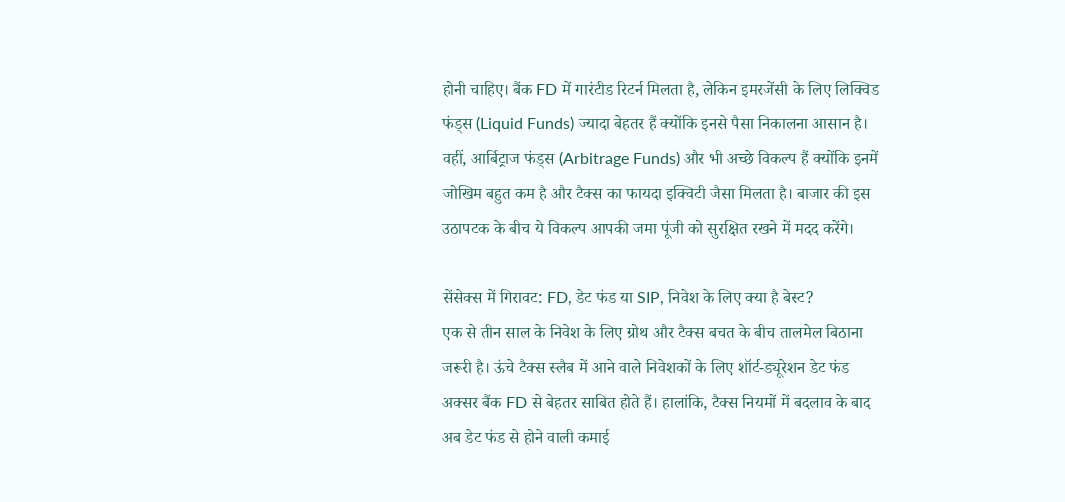होनी चाहिए। बैंक FD में गारंटीड रिटर्न मिलता है, लेकिन इमरजेंसी के लिए लिक्विड फंड्स (Liquid Funds) ज्यादा बेहतर हैं क्योंकि इनसे पैसा निकालना आसान है। वहीं, आर्बिट्राज फंड्स (Arbitrage Funds) और भी अच्छे विकल्प हैं क्योंकि इनमें जोखिम बहुत कम है और टैक्स का फायदा इक्विटी जैसा मिलता है। बाजार की इस उठापटक के बीच ये विकल्प आपकी जमा पूंजी को सुरक्षित रखने में मदद करेंगे।

सेंसेक्स में गिरावट: FD, डेट फंड या SIP, निवेश के लिए क्या है बेस्ट?
एक से तीन साल के निवेश के लिए ग्रोथ और टैक्स बचत के बीच तालमेल बिठाना जरूरी है। ऊंचे टैक्स स्लैब में आने वाले निवेशकों के लिए शॉर्ट-ड्यूरेशन डेट फंड अक्सर बैंक FD से बेहतर साबित होते हैं। हालांकि, टैक्स नियमों में बदलाव के बाद अब डेट फंड से होने वाली कमाई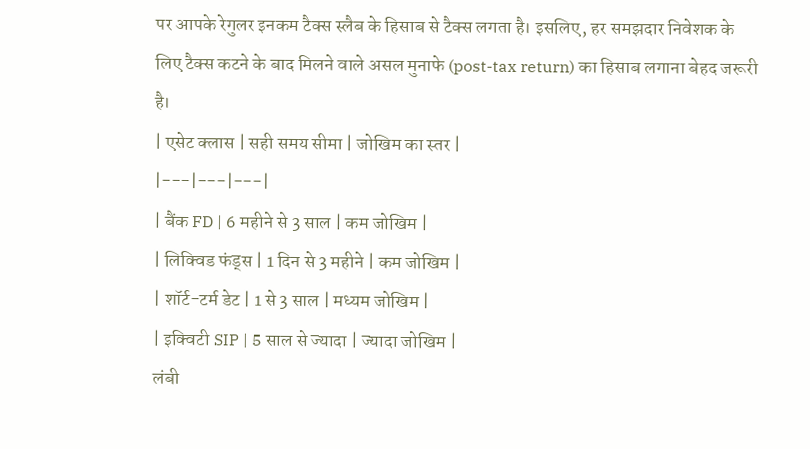पर आपके रेगुलर इनकम टैक्स स्लैब के हिसाब से टैक्स लगता है। इसलिए, हर समझदार निवेशक के लिए टैक्स कटने के बाद मिलने वाले असल मुनाफे (post-tax return) का हिसाब लगाना बेहद जरूरी है।
| एसेट क्लास | सही समय सीमा | जोखिम का स्तर |
|---|---|---|
| बैंक FD | 6 महीने से 3 साल | कम जोखिम |
| लिक्विड फंड्स | 1 दिन से 3 महीने | कम जोखिम |
| शॉर्ट-टर्म डेट | 1 से 3 साल | मध्यम जोखिम |
| इक्विटी SIP | 5 साल से ज्यादा | ज्यादा जोखिम |
लंबी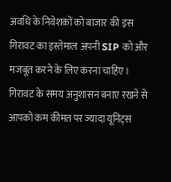अवधि के निवेशकों को बाजार की इस गिरावट का इस्तेमाल अपनी SIP को और मजबूत करने के लिए करना चाहिए। गिरावट के समय अनुशासन बनाए रखने से आपको कम कीमत पर ज्यादा यूनिट्स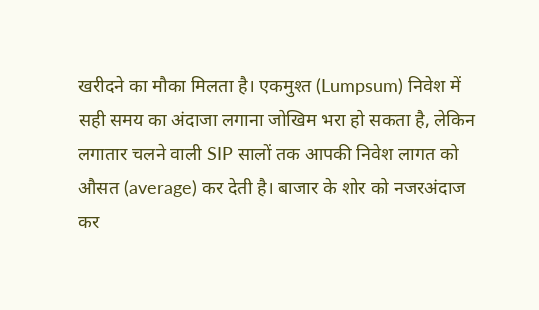खरीदने का मौका मिलता है। एकमुश्त (Lumpsum) निवेश में सही समय का अंदाजा लगाना जोखिम भरा हो सकता है, लेकिन लगातार चलने वाली SIP सालों तक आपकी निवेश लागत को औसत (average) कर देती है। बाजार के शोर को नजरअंदाज कर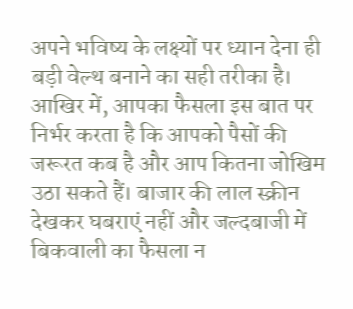अपने भविष्य के लक्ष्यों पर ध्यान देना ही बड़ी वेल्थ बनाने का सही तरीका है।
आखिर में, आपका फैसला इस बात पर निर्भर करता है कि आपको पैसों की जरूरत कब है और आप कितना जोखिम उठा सकते हैं। बाजार की लाल स्क्रीन देखकर घबराएं नहीं और जल्दबाजी में बिकवाली का फैसला न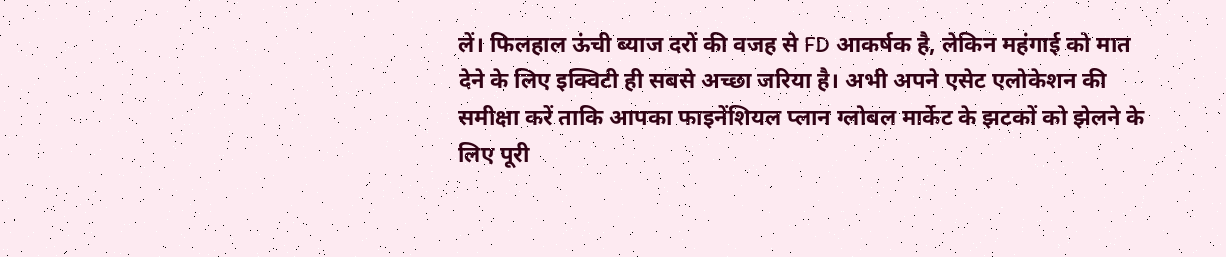लें। फिलहाल ऊंची ब्याज दरों की वजह से FD आकर्षक है, लेकिन महंगाई को मात देने के लिए इक्विटी ही सबसे अच्छा जरिया है। अभी अपने एसेट एलोकेशन की समीक्षा करें ताकि आपका फाइनेंशियल प्लान ग्लोबल मार्केट के झटकों को झेलने के लिए पूरी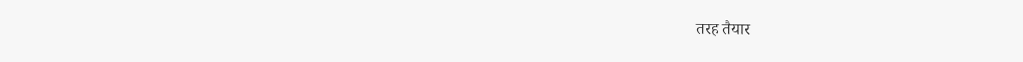तरह तैयार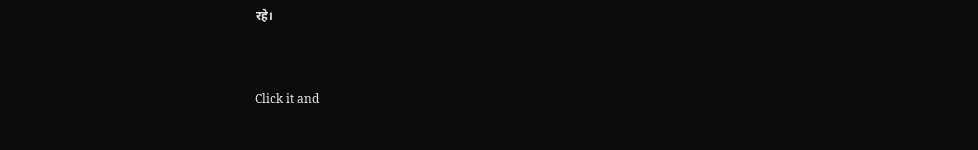रहे।


Click it and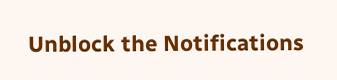Unblock the Notifications